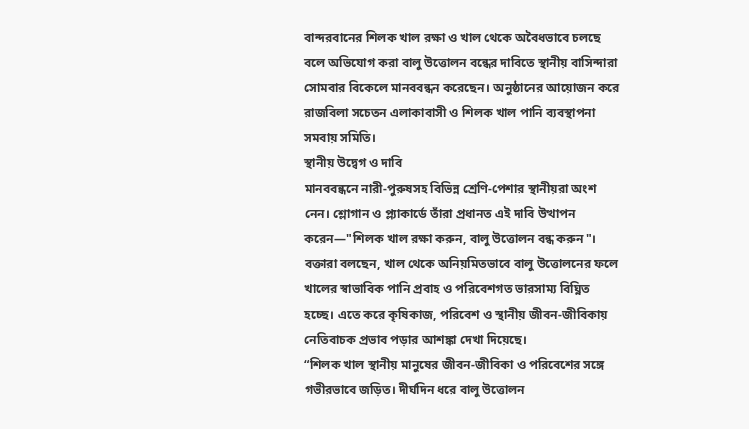বান্দরবানের শিলক খাল রক্ষা ও খাল থেকে অবৈধভাবে চলছে বলে অভিযোগ করা বালু উত্তোলন বন্ধের দাবিতে স্থানীয় বাসিন্দারা সোমবার বিকেলে মানববন্ধন করেছেন। অনুষ্ঠানের আয়োজন করে রাজবিলা সচেতন এলাকাবাসী ও শিলক খাল পানি ব্যবস্থাপনা সমবায় সমিতি।
স্থানীয় উদ্বেগ ও দাবি
মানববন্ধনে নারী-পুরুষসহ বিভিন্ন শ্রেণি-পেশার স্থানীয়রা অংশ নেন। শ্লোগান ও প্ল্যাকার্ডে তাঁরা প্রধানত এই দাবি উত্থাপন করেন—"শিলক খাল রক্ষা করুন, বালু উত্তোলন বন্ধ করুন"। বক্তারা বলছেন, খাল থেকে অনিয়মিতভাবে বালু উত্তোলনের ফলে খালের স্বাভাবিক পানি প্রবাহ ও পরিবেশগত ভারসাম্য বিঘ্নিত হচ্ছে। এতে করে কৃষিকাজ, পরিবেশ ও স্থানীয় জীবন-জীবিকায় নেতিবাচক প্রভাব পড়ার আশঙ্কা দেখা দিয়েছে।
“শিলক খাল স্থানীয় মানুষের জীবন-জীবিকা ও পরিবেশের সঙ্গে গভীরভাবে জড়িত। দীর্ঘদিন ধরে বালু উত্তোলন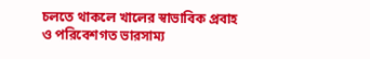চলতে থাকলে খালের স্বাভাবিক প্রবাহ ও পরিবেশগত ভারসাম্য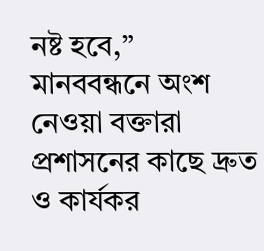নষ্ট হবে,”
মানববন্ধনে অংশ নেওয়া বক্তারা প্রশাসনের কাছে দ্রুত ও কার্যকর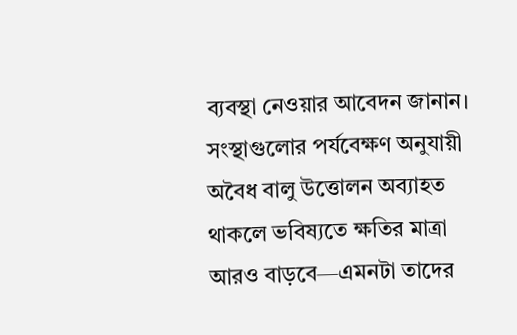ব্যবস্থা নেওয়ার আবেদন জানান। সংস্থাগুলোর পর্যবেক্ষণ অনুযায়ী অবৈধ বালু উত্তোলন অব্যাহত থাকলে ভবিষ্যতে ক্ষতির মাত্রা আরও বাড়বে—এমনটা তাদের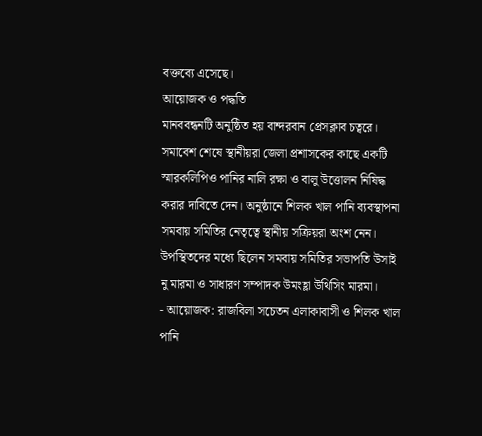বক্তব্যে এসেছে।
আয়োজক ও পদ্ধতি
মানববন্ধনটি অনুষ্ঠিত হয় বান্দরবান প্রেসক্লাব চত্বরে। সমাবেশ শেষে স্থানীয়রা জেলা প্রশাসকের কাছে একটি স্মারকলিপিও পানির নালি রক্ষা ও বালু উত্তোলন নিষিদ্ধ করার দাবিতে দেন। অনুষ্ঠানে শিলক খাল পানি ব্যবস্থাপনা সমবায় সমিতির নেতৃত্বে স্থানীয় সক্রিয়রা অংশ নেন। উপস্থিতদের মধ্যে ছিলেন সমবায় সমিতির সভাপতি উসাই নু মারমা ও সাধারণ সম্পাদক উমংহ্লা উথিসিং মারমা।
- আয়োজক: রাজবিলা সচেতন এলাকাবাসী ও শিলক খাল পানি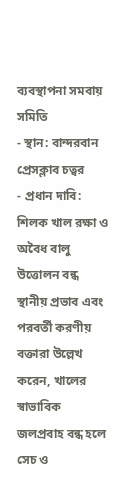ব্যবস্থাপনা সমবায় সমিতি
- স্থান: বান্দরবান প্রেসক্লাব চত্বর
- প্রধান দাবি: শিলক খাল রক্ষা ও অবৈধ বালু উত্তোলন বন্ধ
স্থানীয় প্রভাব এবং পরবর্তী করণীয়
বক্তারা উল্লেখ করেন, খালের স্বাভাবিক জলপ্রবাহ বন্ধ হলে সেচ ও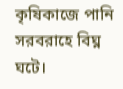কৃষিকাজে পানি সরবরাহে বিঘ্ন ঘটে।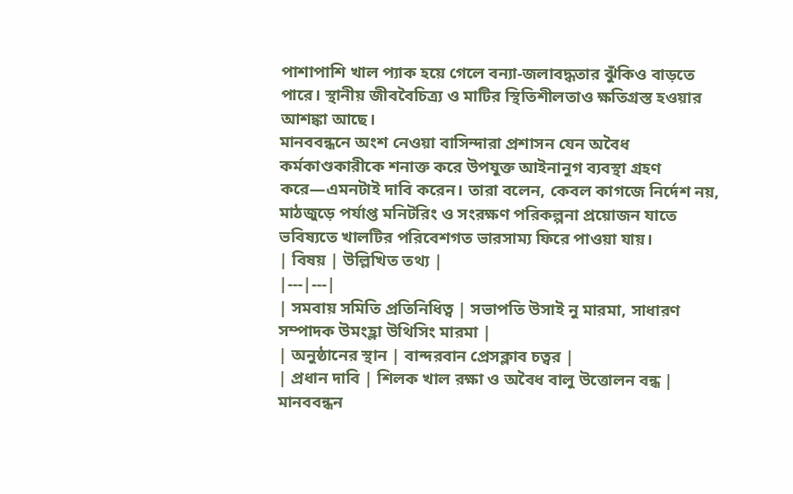পাশাপাশি খাল প্যাক হয়ে গেলে বন্যা-জলাবদ্ধতার ঝুঁকিও বাড়তে পারে। স্থানীয় জীববৈচিত্র্য ও মাটির স্থিতিশীলতাও ক্ষতিগ্রস্ত হওয়ার আশঙ্কা আছে।
মানববন্ধনে অংশ নেওয়া বাসিন্দারা প্রশাসন যেন অবৈধ কর্মকাণ্ডকারীকে শনাক্ত করে উপযুক্ত আইনানুগ ব্যবস্থা গ্রহণ করে—এমনটাই দাবি করেন। তারা বলেন, কেবল কাগজে নির্দেশ নয়, মাঠজুড়ে পর্যাপ্ত মনিটরিং ও সংরক্ষণ পরিকল্পনা প্রয়োজন যাতে ভবিষ্যতে খালটির পরিবেশগত ভারসাম্য ফিরে পাওয়া যায়।
| বিষয় | উল্লিখিত তথ্য |
|---|---|
| সমবায় সমিতি প্রতিনিধিত্ব | সভাপতি উসাই নু মারমা, সাধারণ সম্পাদক উমংহ্লা উথিসিং মারমা |
| অনুষ্ঠানের স্থান | বান্দরবান প্রেসক্লাব চত্বর |
| প্রধান দাবি | শিলক খাল রক্ষা ও অবৈধ বালু উত্তোলন বন্ধ |
মানববন্ধন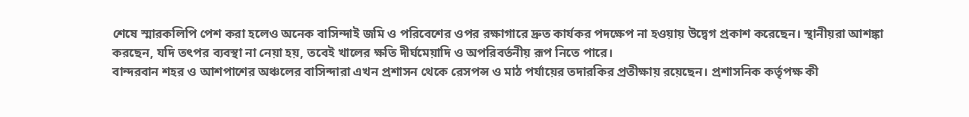শেষে স্মারকলিপি পেশ করা হলেও অনেক বাসিন্দাই জমি ও পরিবেশের ওপর রক্ষাগারে দ্রুত কার্যকর পদক্ষেপ না হওয়ায় উদ্বেগ প্রকাশ করেছেন। স্থানীয়রা আশঙ্কা করছেন, যদি তৎপর ব্যবস্থা না নেয়া হয়, তবেই খালের ক্ষতি দীর্ঘমেয়াদি ও অপরিবর্তনীয় রূপ নিতে পারে।
বান্দরবান শহর ও আশপাশের অঞ্চলের বাসিন্দারা এখন প্রশাসন থেকে রেসপন্স ও মাঠ পর্যায়ের তদারকির প্রতীক্ষায় রয়েছেন। প্রশাসনিক কর্তৃপক্ষ কী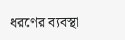ধরণের ব্যবস্থা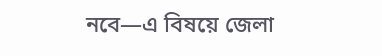নবে—এ বিষয়ে জেলা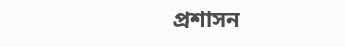প্রশাসন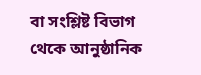বা সংশ্লিষ্ট বিভাগ থেকে আনুষ্ঠানিক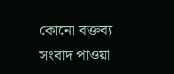কোনো বক্তব্য সংবাদ পাওয়া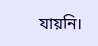যায়নি।